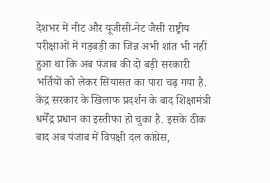देशभर में नीट और यूजीसी-नेट जैसी राष्ट्रीय परीक्षाओं में गड़बड़ी का जिन्न अभी शांत भी नहीं हुआ था कि अब पंजाब की दो बड़ी सरकारी भर्तियों को लेकर सियासत का पारा चढ़ गया है. केंद्र सरकार के खिलाफ प्रदर्शन के बाद शिक्षामंत्री धर्मेंद्र प्रधान का इस्तीफा हो चुका है. इसके ठीक बाद अब पंजाब में विपक्षी दल कांग्रेस,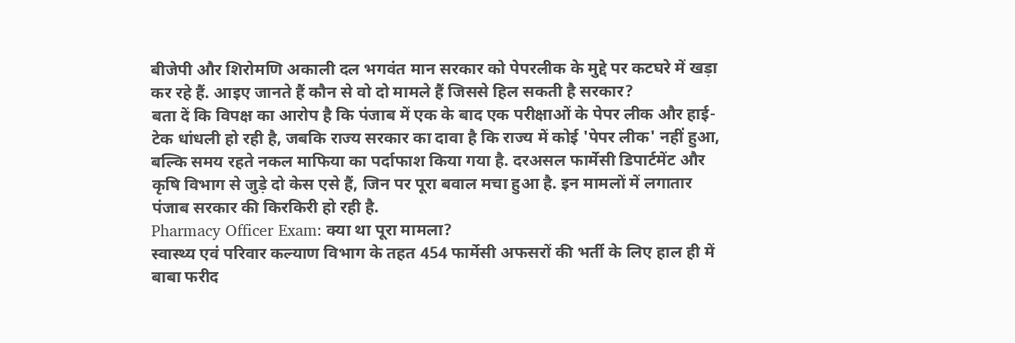बीजेपी और शिरोमणि अकाली दल भगवंत मान सरकार को पेपरलीक के मुद्दे पर कटघरे में खड़ा कर रहे हैं. आइए जानते हैं कौन से वो दो मामले हैं जिससे हिल सकती है सरकार?
बता दें कि विपक्ष का आरोप है कि पंजाब में एक के बाद एक परीक्षाओं के पेपर लीक और हाई-टेक धांधली हो रही है, जबकि राज्य सरकार का दावा है कि राज्य में कोई 'पेपर लीक' नहीं हुआ, बल्कि समय रहते नकल माफिया का पर्दाफाश किया गया है. दरअसल फार्मेसी डिपार्टमेंट और कृषि विभाग से जुड़े दो केस एसे हैं, जिन पर पूरा बवाल मचा हुआ है. इन मामलों में लगातार पंजाब सरकार की किरकिरी हो रही है.
Pharmacy Officer Exam: क्या था पूरा मामला?
स्वास्थ्य एवं परिवार कल्याण विभाग के तहत 454 फार्मेसी अफसरों की भर्ती के लिए हाल ही में बाबा फरीद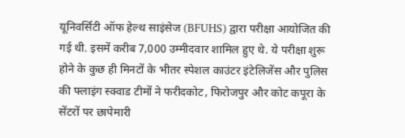यूनिवर्सिटी ऑफ हेल्थ साइंसेज (BFUHS) द्वारा परीक्षा आयोजित की गई थी. इसमें करीब 7,000 उम्मीदवार शामिल हुए थे. ये परीक्षा शुरू होने के कुछ ही मिनटों के भीतर स्पेशल काउंटर इंटेलिजेंस और पुलिस की फ्लाइंग स्क्वाड टीमों ने फरीदकोट, फिरोजपुर और कोट कपूरा के सेंटरों पर छापेमारी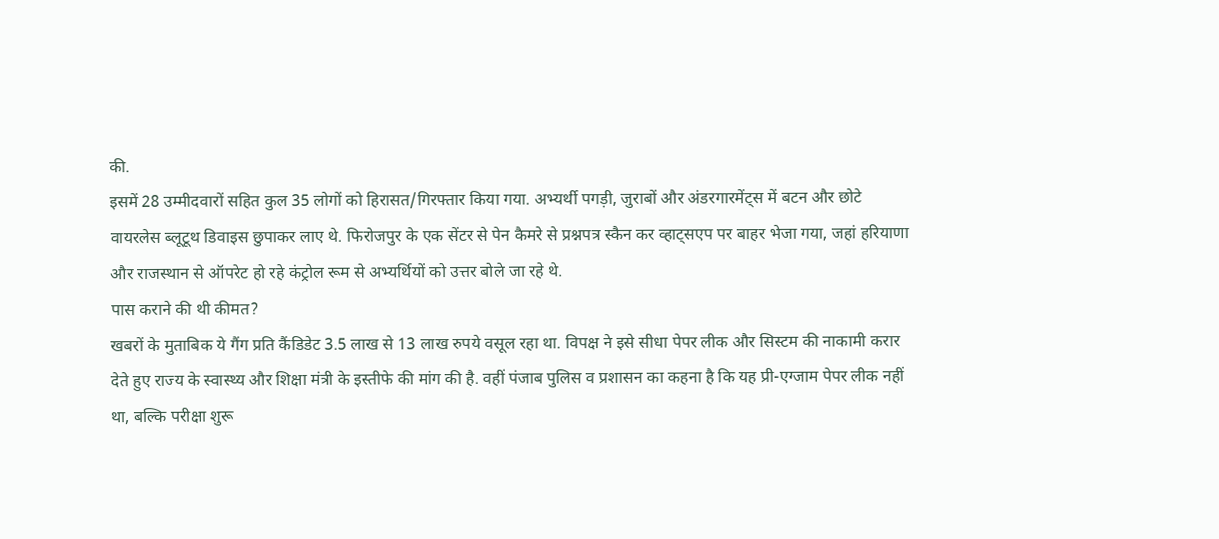की.
इसमें 28 उम्मीदवारों सहित कुल 35 लोगों को हिरासत/गिरफ्तार किया गया. अभ्यर्थी पगड़ी, जुराबों और अंडरगारमेंट्स में बटन और छोटे वायरलेस ब्लूटूथ डिवाइस छुपाकर लाए थे. फिरोजपुर के एक सेंटर से पेन कैमरे से प्रश्नपत्र स्कैन कर व्हाट्सएप पर बाहर भेजा गया, जहां हरियाणा और राजस्थान से ऑपरेट हो रहे कंट्रोल रूम से अभ्यर्थियों को उत्तर बोले जा रहे थे.
पास कराने की थी कीमत?
खबरों के मुताबिक ये गैंग प्रति कैंडिडेट 3.5 लाख से 13 लाख रुपये वसूल रहा था. विपक्ष ने इसे सीधा पेपर लीक और सिस्टम की नाकामी करार देते हुए राज्य के स्वास्थ्य और शिक्षा मंत्री के इस्तीफे की मांग की है. वहीं पंजाब पुलिस व प्रशासन का कहना है कि यह प्री-एग्जाम पेपर लीक नहीं था, बल्कि परीक्षा शुरू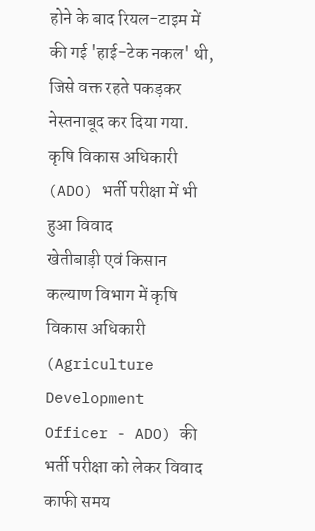होने के बाद रियल-टाइम में की गई 'हाई-टेक नकल' थी, जिसे वक्त रहते पकड़कर नेस्तनाबूद कर दिया गया.
कृषि विकास अधिकारी (ADO) भर्ती परीक्षा में भी हुआ विवाद
खेतीबाड़ी एवं किसान कल्याण विभाग में कृषि विकास अधिकारी (Agriculture Development Officer - ADO) की भर्ती परीक्षा को लेकर विवाद काफी समय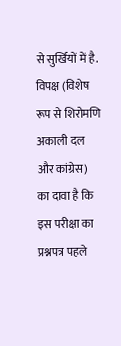से सुर्खियों में है. विपक्ष (विशेष रूप से शिरोमणि अकाली दल और कांग्रेस) का दावा है कि इस परीक्षा का प्रश्नपत्र पहले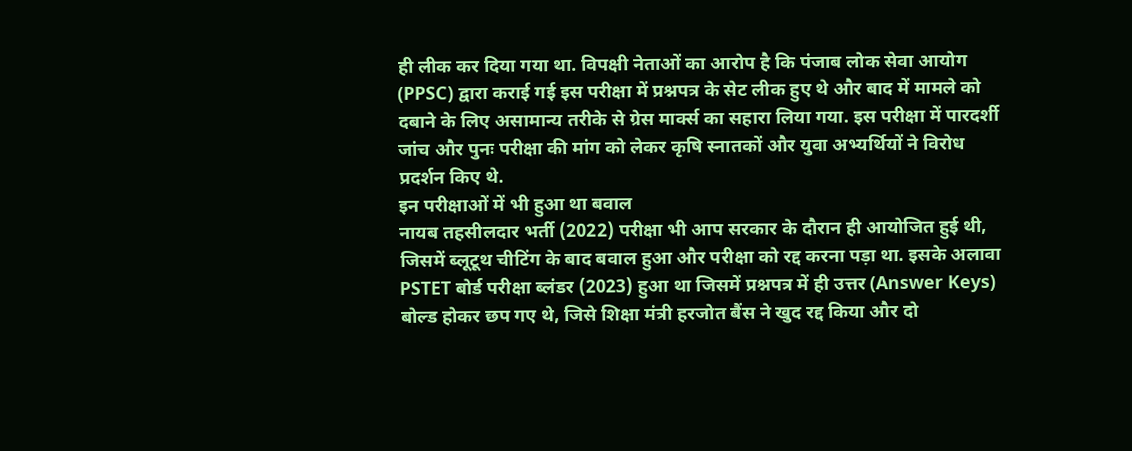ही लीक कर दिया गया था. विपक्षी नेताओं का आरोप है कि पंजाब लोक सेवा आयोग (PPSC) द्वारा कराई गई इस परीक्षा में प्रश्नपत्र के सेट लीक हुए थे और बाद में मामले को दबाने के लिए असामान्य तरीके से ग्रेस मार्क्स का सहारा लिया गया. इस परीक्षा में पारदर्शी जांच और पुनः परीक्षा की मांग को लेकर कृषि स्नातकों और युवा अभ्यर्थियों ने विरोध प्रदर्शन किए थे.
इन परीक्षाओं में भी हुआ था बवाल
नायब तहसीलदार भर्ती (2022) परीक्षा भी आप सरकार के दौरान ही आयोजित हुई थी, जिसमें ब्लूटूथ चीटिंग के बाद बवाल हुआ और परीक्षा को रद्द करना पड़ा था. इसके अलावा PSTET बोर्ड परीक्षा ब्लंडर (2023) हुआ था जिसमें प्रश्नपत्र में ही उत्तर (Answer Keys) बोल्ड होकर छप गए थे, जिसे शिक्षा मंत्री हरजोत बैंस ने खुद रद्द किया और दो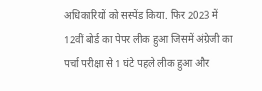अधिकारियों को सस्पेंड किया. फिर 2023 में 12वीं बोर्ड का पेपर लीक हुआ जिसमें अंग्रेजी का पर्चा परीक्षा से 1 घंटे पहले लीक हुआ और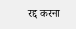रद्द करना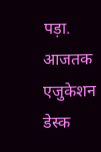पड़ा.
आजतक एजुकेशन डेस्क